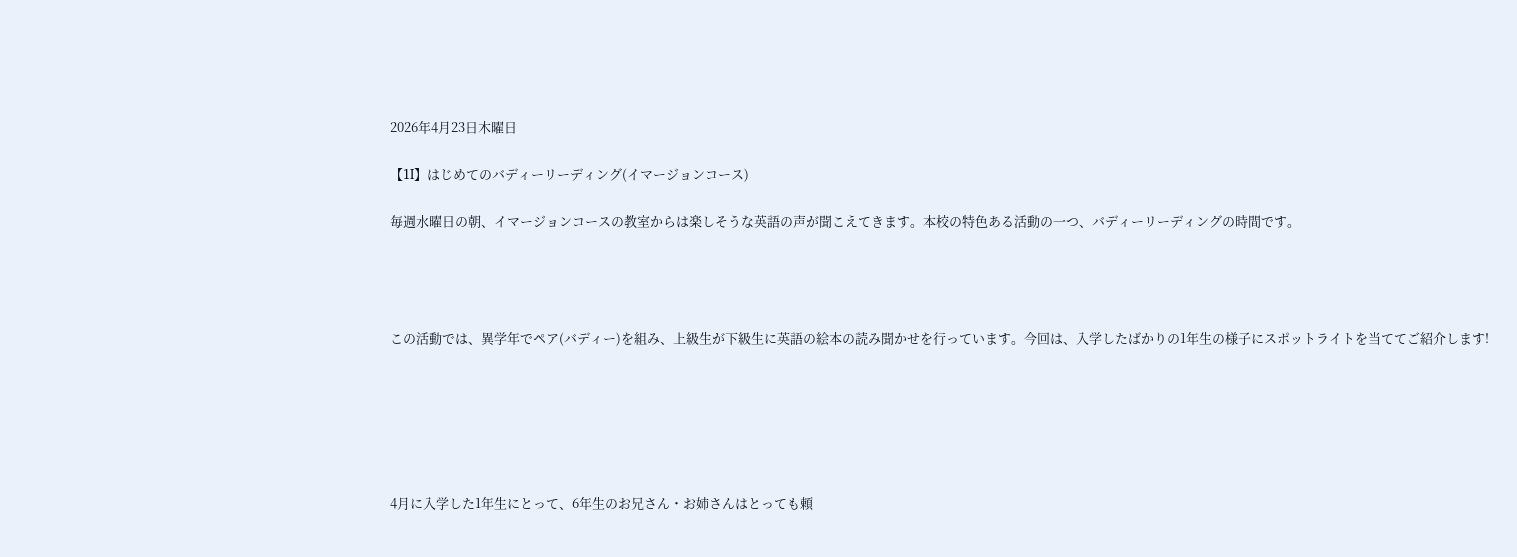2026年4月23日木曜日

【1I】はじめてのバディーリーディング(イマージョンコース)

毎週水曜日の朝、イマージョンコースの教室からは楽しそうな英語の声が聞こえてきます。本校の特色ある活動の一つ、バディーリーディングの時間です。




この活動では、異学年でペア(バディー)を組み、上級生が下級生に英語の絵本の読み聞かせを行っています。今回は、入学したばかりの1年生の様子にスポットライトを当ててご紹介します!






4月に入学した1年生にとって、6年生のお兄さん・お姉さんはとっても頼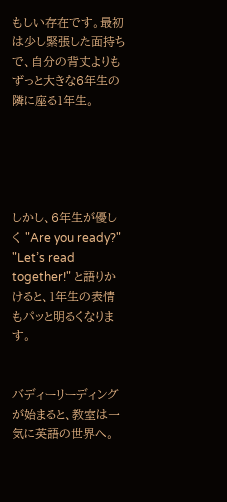もしい存在です。最初は少し緊張した面持ちで、自分の背丈よりもずっと大きな6年生の隣に座る1年生。





しかし、6年生が優しく "Are you ready?" "Let’s read together!" と語りかけると、1年生の表情もパッと明るくなります。


バディーリーディングが始まると、教室は一気に英語の世界へ。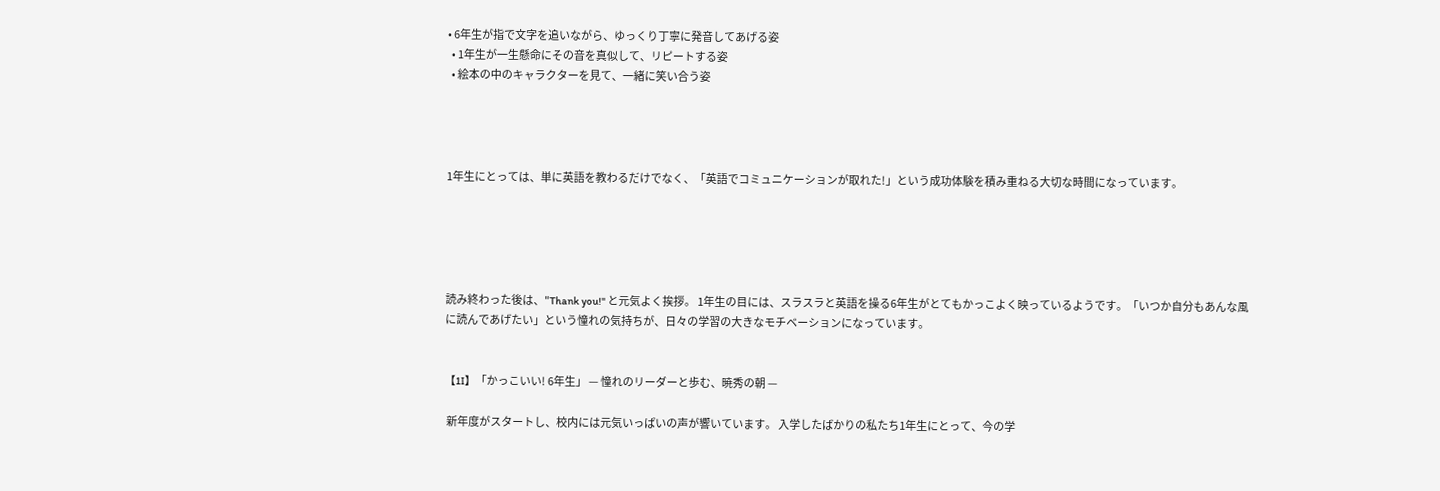• 6年生が指で文字を追いながら、ゆっくり丁寧に発音してあげる姿
  • 1年生が一生懸命にその音を真似して、リピートする姿
  • 絵本の中のキャラクターを見て、一緒に笑い合う姿




1年生にとっては、単に英語を教わるだけでなく、「英語でコミュニケーションが取れた!」という成功体験を積み重ねる大切な時間になっています。





読み終わった後は、"Thank you!" と元気よく挨拶。 1年生の目には、スラスラと英語を操る6年生がとてもかっこよく映っているようです。「いつか自分もあんな風に読んであげたい」という憧れの気持ちが、日々の学習の大きなモチベーションになっています。


【1I】「かっこいい! 6年生」 — 憧れのリーダーと歩む、暁秀の朝 —

 新年度がスタートし、校内には元気いっぱいの声が響いています。 入学したばかりの私たち1年生にとって、今の学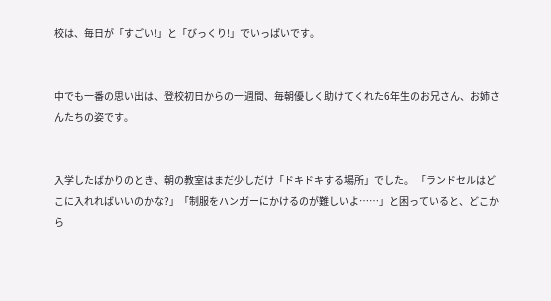校は、毎日が「すごい!」と「びっくり!」でいっぱいです。


中でも一番の思い出は、登校初日からの一週間、毎朝優しく助けてくれた6年生のお兄さん、お姉さんたちの姿です。


入学したばかりのとき、朝の教室はまだ少しだけ「ドキドキする場所」でした。 「ランドセルはどこに入れればいいのかな?」「制服をハンガーにかけるのが難しいよ……」と困っていると、どこから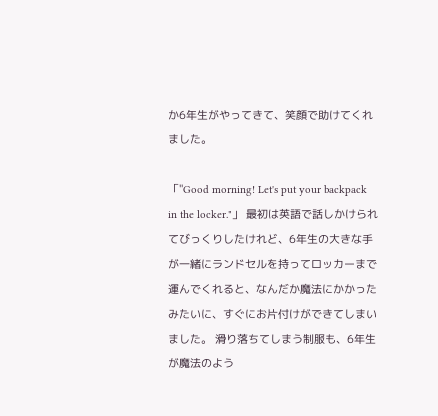か6年生がやってきて、笑顔で助けてくれました。

「"Good morning! Let's put your backpack in the locker."」 最初は英語で話しかけられてびっくりしたけれど、6年生の大きな手が一緒にランドセルを持ってロッカーまで運んでくれると、なんだか魔法にかかったみたいに、すぐにお片付けができてしまいました。 滑り落ちてしまう制服も、6年生が魔法のよう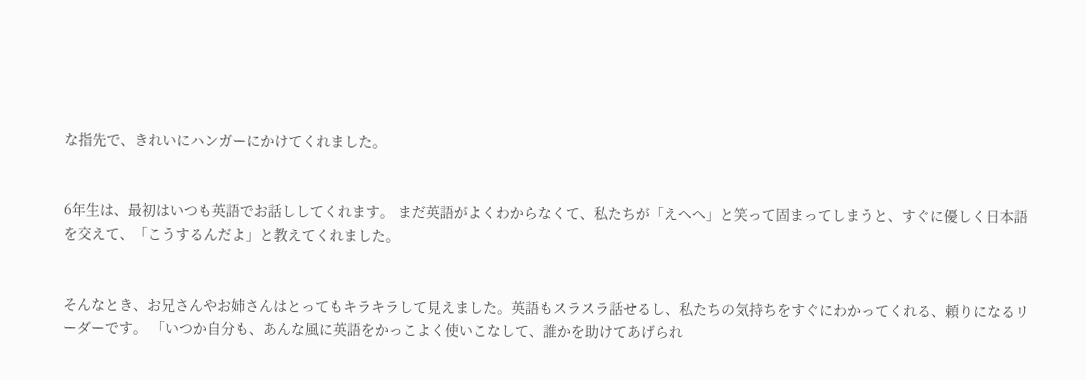な指先で、きれいにハンガーにかけてくれました。


6年生は、最初はいつも英語でお話ししてくれます。 まだ英語がよくわからなくて、私たちが「えへへ」と笑って固まってしまうと、すぐに優しく日本語を交えて、「こうするんだよ」と教えてくれました。


そんなとき、お兄さんやお姉さんはとってもキラキラして見えました。英語もスラスラ話せるし、私たちの気持ちをすぐにわかってくれる、頼りになるリーダーです。 「いつか自分も、あんな風に英語をかっこよく使いこなして、誰かを助けてあげられ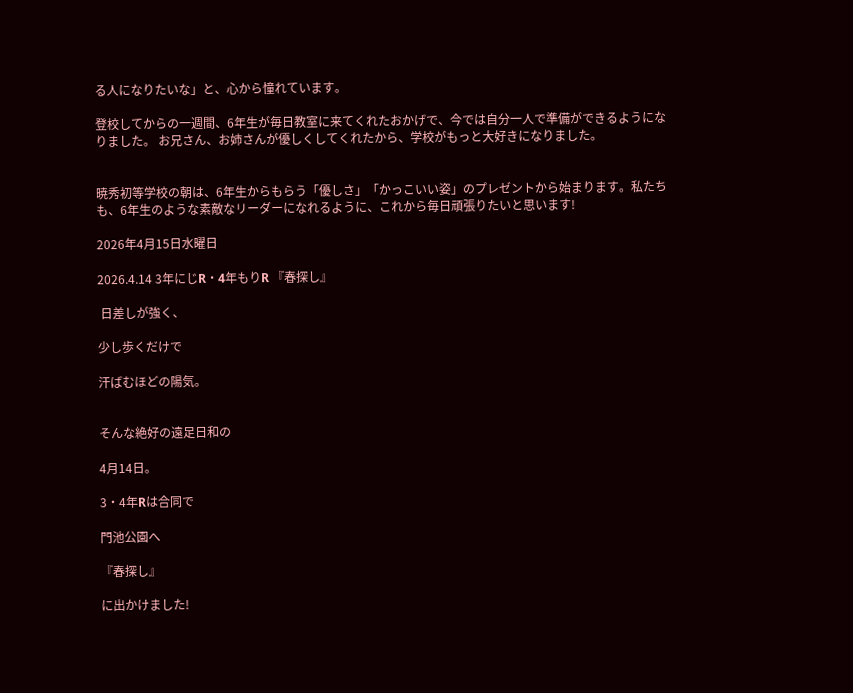る人になりたいな」と、心から憧れています。

登校してからの一週間、6年生が毎日教室に来てくれたおかげで、今では自分一人で準備ができるようになりました。 お兄さん、お姉さんが優しくしてくれたから、学校がもっと大好きになりました。


暁秀初等学校の朝は、6年生からもらう「優しさ」「かっこいい姿」のプレゼントから始まります。私たちも、6年生のような素敵なリーダーになれるように、これから毎日頑張りたいと思います!

2026年4月15日水曜日

2026.4.14 3年にじR・4年もりR 『春探し』

 日差しが強く、

少し歩くだけで

汗ばむほどの陽気。


そんな絶好の遠足日和の

4月14日。

3・4年Rは合同で

門池公園へ

『春探し』

に出かけました!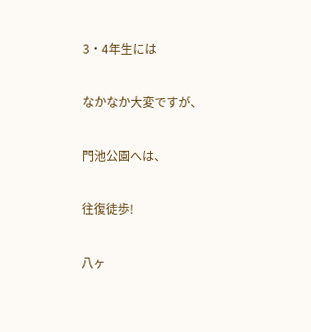3・4年生には

なかなか大変ですが、

門池公園へは、

往復徒歩!

八ヶ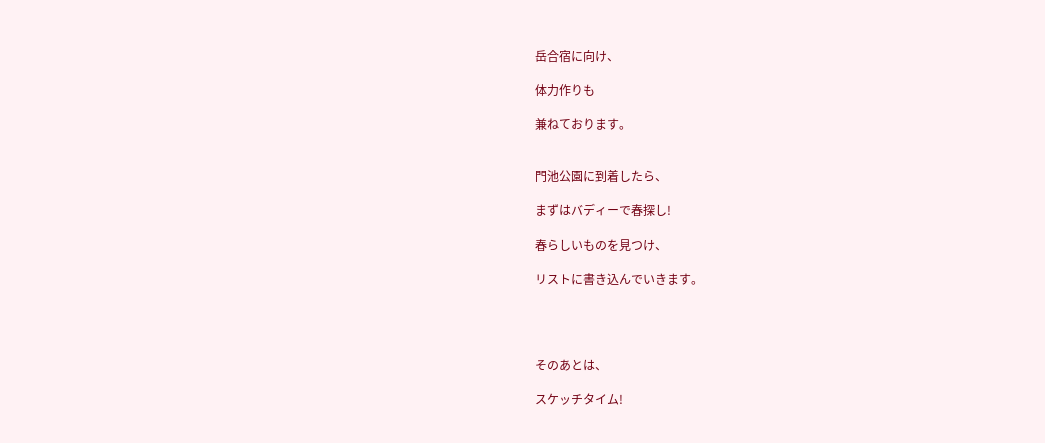岳合宿に向け、

体力作りも

兼ねております。


門池公園に到着したら、

まずはバディーで春探し!

春らしいものを見つけ、

リストに書き込んでいきます。




そのあとは、

スケッチタイム!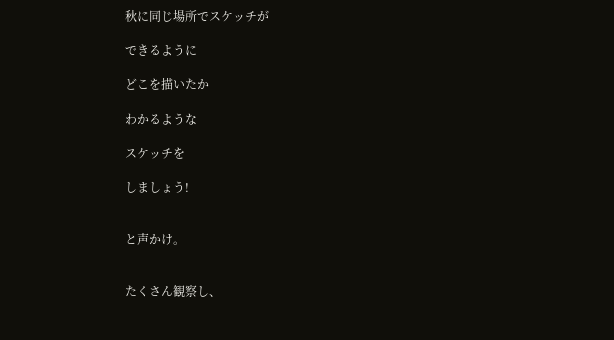秋に同じ場所でスケッチが

できるように

どこを描いたか

わかるような

スケッチを

しましょう!


と声かけ。


たくさん観察し、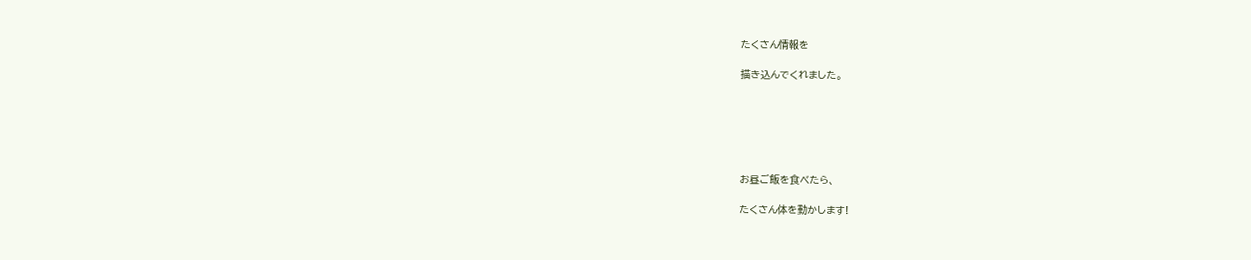たくさん情報を

描き込んでくれました。






お昼ご飯を食べたら、

たくさん体を動かします!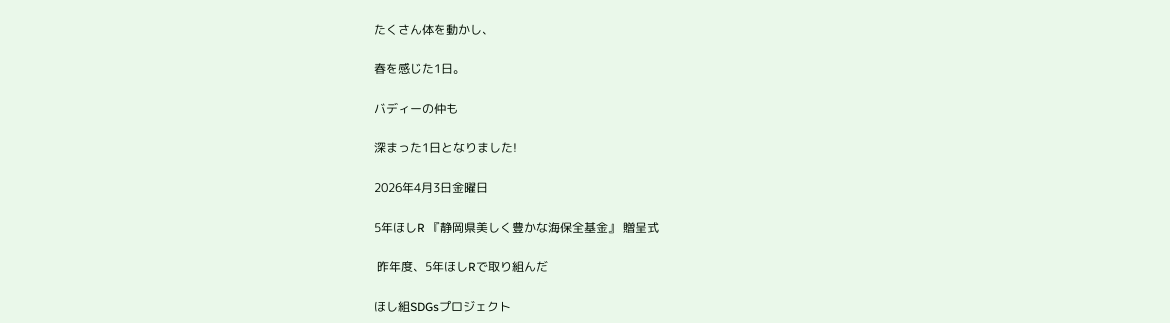たくさん体を動かし、

春を感じた1日。

バディーの仲も

深まった1日となりました!

2026年4月3日金曜日

5年ほしR 『静岡県美しく豊かな海保全基金』 贈呈式

 昨年度、5年ほしRで取り組んだ

ほし組SDGsプロジェクト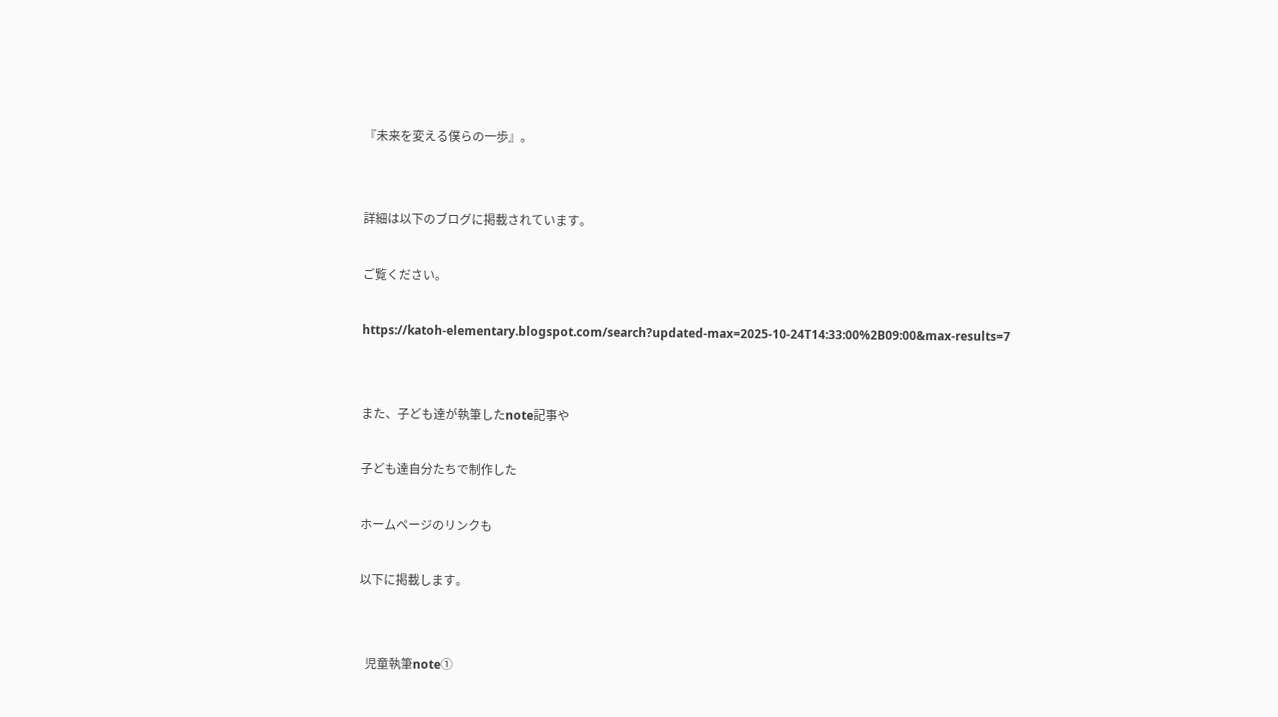『未来を変える僕らの一歩』。


詳細は以下のブログに掲載されています。

ご覧ください。

https://katoh-elementary.blogspot.com/search?updated-max=2025-10-24T14:33:00%2B09:00&max-results=7


また、子ども達が執筆したnote記事や

子ども達自分たちで制作した

ホームページのリンクも

以下に掲載します。


  児童執筆note①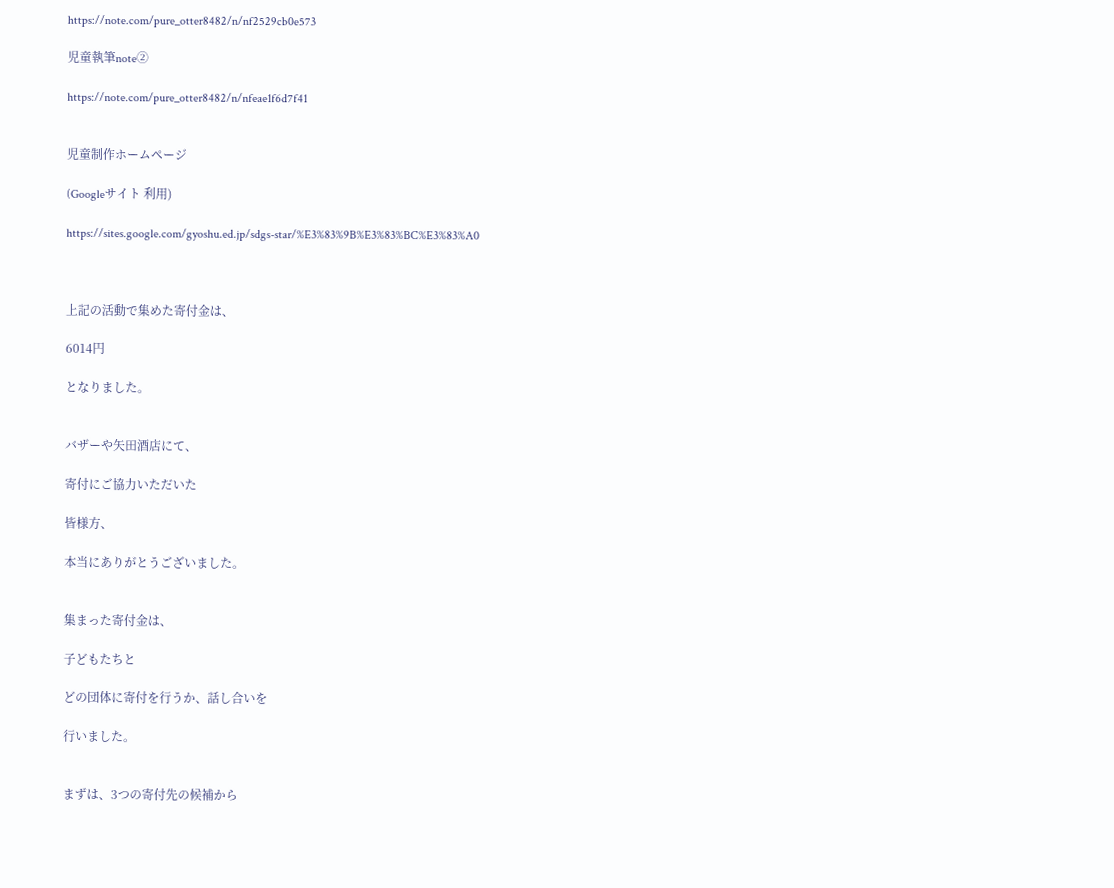https://note.com/pure_otter8482/n/nf2529cb0e573

児童執筆note②

https://note.com/pure_otter8482/n/nfeae1f6d7f41


児童制作ホームページ

(Googleサイト 利用)

https://sites.google.com/gyoshu.ed.jp/sdgs-star/%E3%83%9B%E3%83%BC%E3%83%A0



上記の活動で集めた寄付金は、

6014円

となりました。


バザーや矢田酒店にて、

寄付にご協力いただいた

皆様方、

本当にありがとうございました。


集まった寄付金は、

子どもたちと

どの団体に寄付を行うか、話し合いを

行いました。


まずは、3つの寄付先の候補から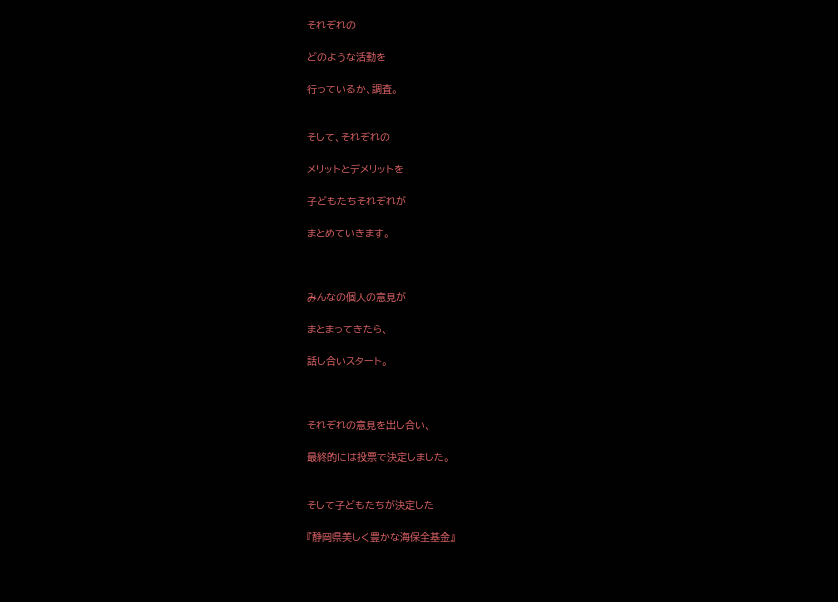それぞれの

どのような活動を

行っているか、調査。


そして、それぞれの

メリットとデメリットを

子どもたちそれぞれが

まとめていきます。



みんなの個人の意見が

まとまってきたら、

話し合いスタート。



それぞれの意見を出し合い、

最終的には投票で決定しました。


そして子どもたちが決定した

『静岡県美しく豊かな海保全基金』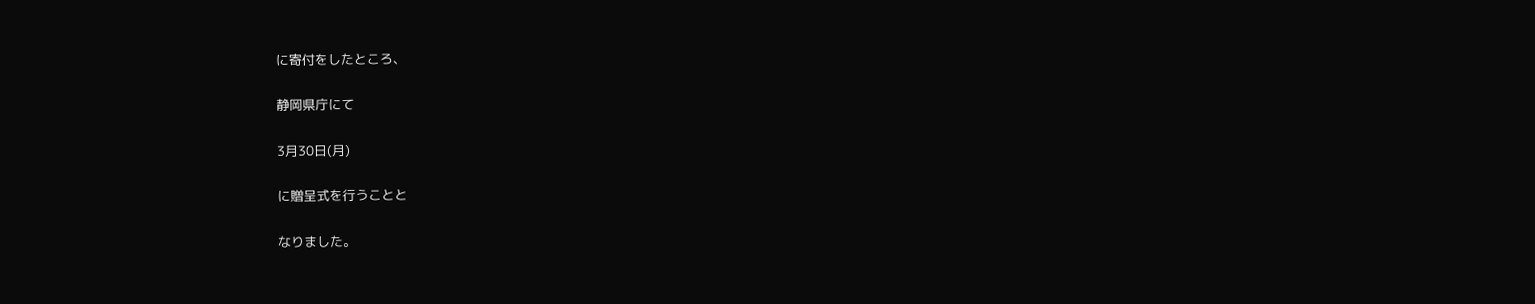に寄付をしたところ、

静岡県庁にて

3月30日(月)

に贈呈式を行うことと

なりました。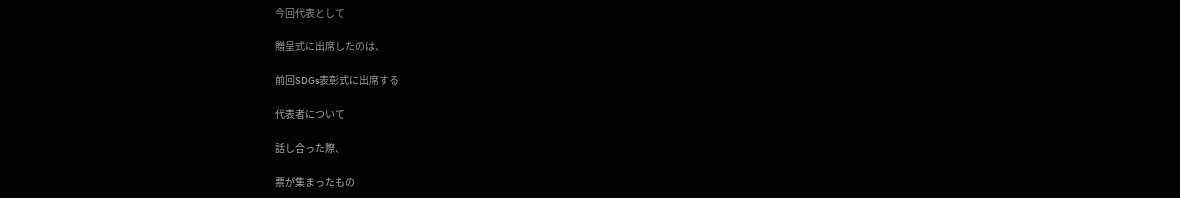今回代表として

贈呈式に出席したのは、

前回SDGs表彰式に出席する

代表者について

話し合った際、

票が集まったもの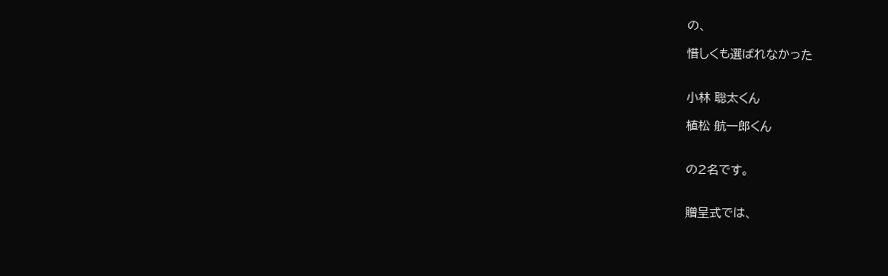の、

惜しくも選ばれなかった


小林 聡太くん

植松 航一郎くん


の2名です。


贈呈式では、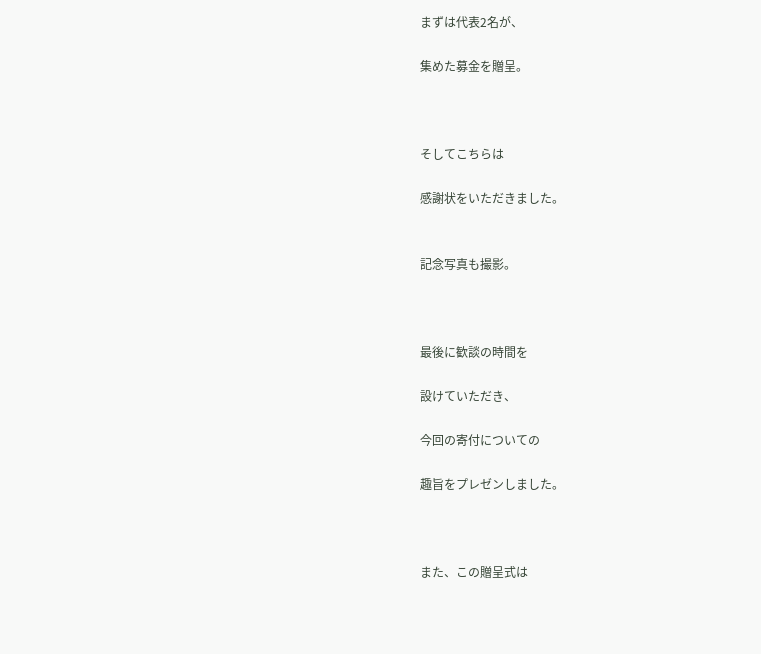まずは代表2名が、

集めた募金を贈呈。



そしてこちらは

感謝状をいただきました。


記念写真も撮影。



最後に歓談の時間を

設けていただき、

今回の寄付についての

趣旨をプレゼンしました。



また、この贈呈式は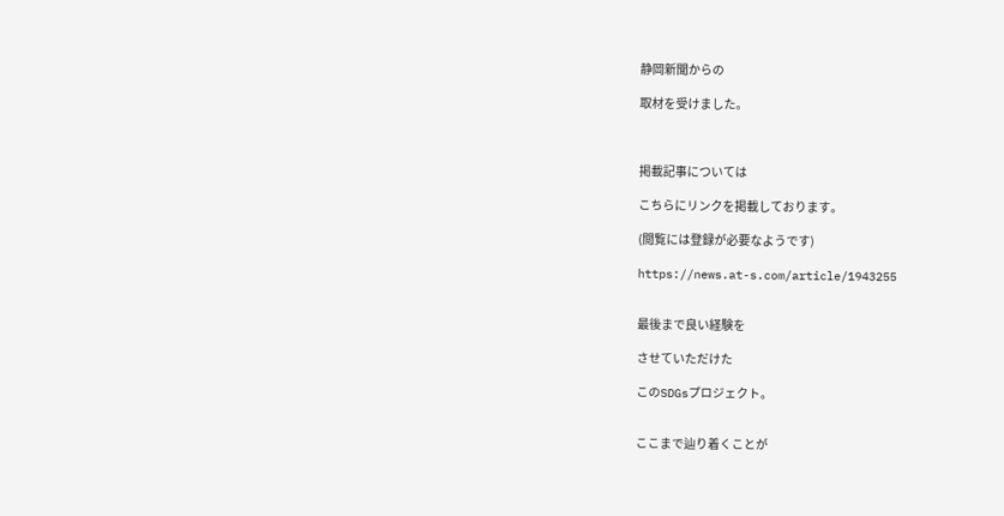静岡新聞からの

取材を受けました。



掲載記事については

こちらにリンクを掲載しております。

(閲覧には登録が必要なようです)

https://news.at-s.com/article/1943255


最後まで良い経験を

させていただけた

このSDGsプロジェクト。


ここまで辿り着くことが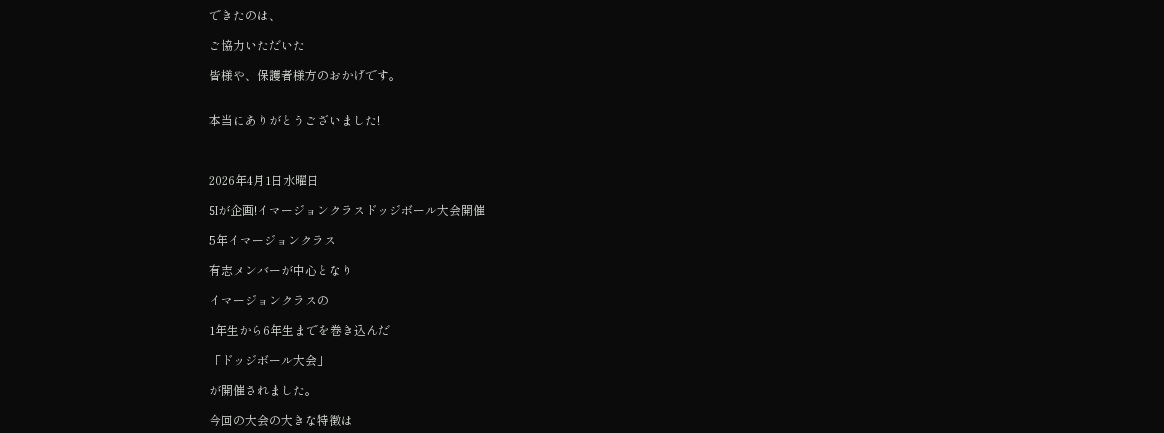できたのは、

ご協力いただいた

皆様や、保護者様方のおかげです。


本当にありがとうございました!



2026年4月1日水曜日

5Iが企画!イマージョンクラスドッジボール大会開催

5年イマージョンクラス

有志メンバーが中心となり

イマージョンクラスの

1年生から6年生までを巻き込んだ

「ドッジボール大会」

が開催されました。

今回の大会の大きな特徴は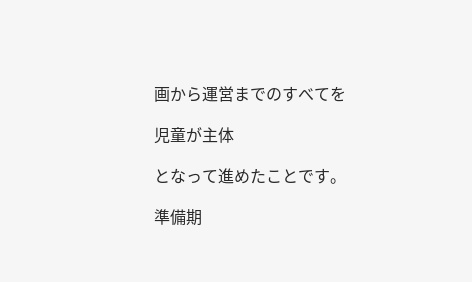画から運営までのすべてを

児童が主体

となって進めたことです。

準備期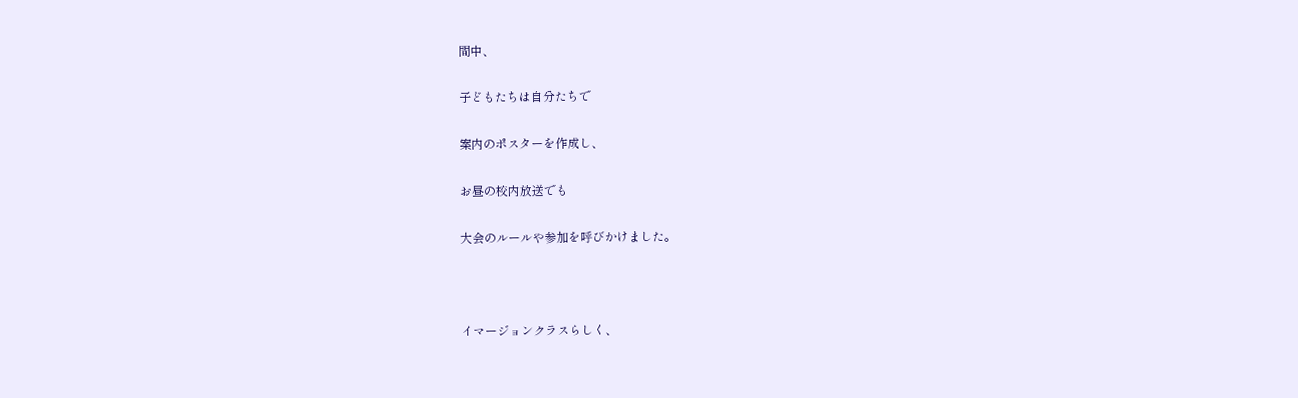間中、

子どもたちは自分たちで

案内のポスターを作成し、

お昼の校内放送でも

大会のルールや参加を呼びかけました。



イマージョンクラスらしく、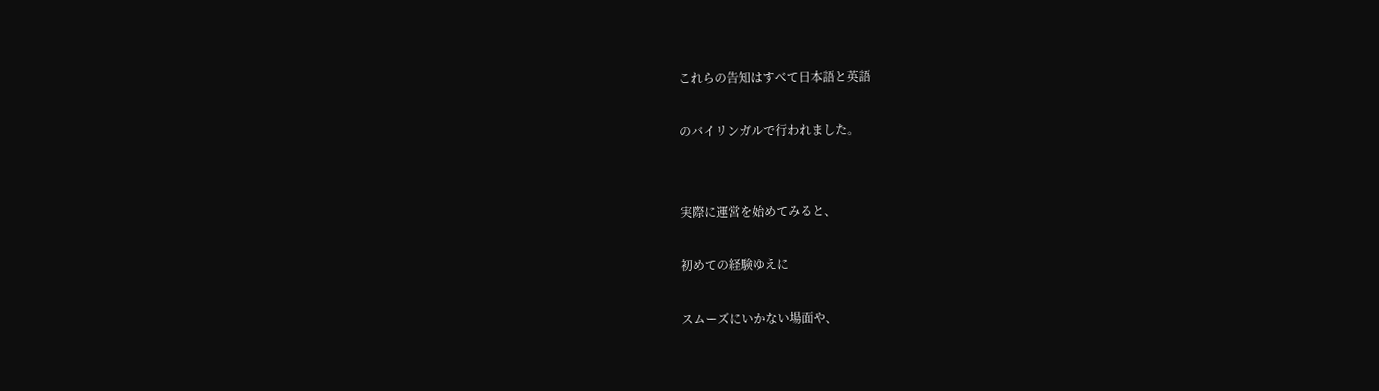これらの告知はすべて日本語と英語

のバイリンガルで行われました。


実際に運営を始めてみると、

初めての経験ゆえに

スムーズにいかない場面や、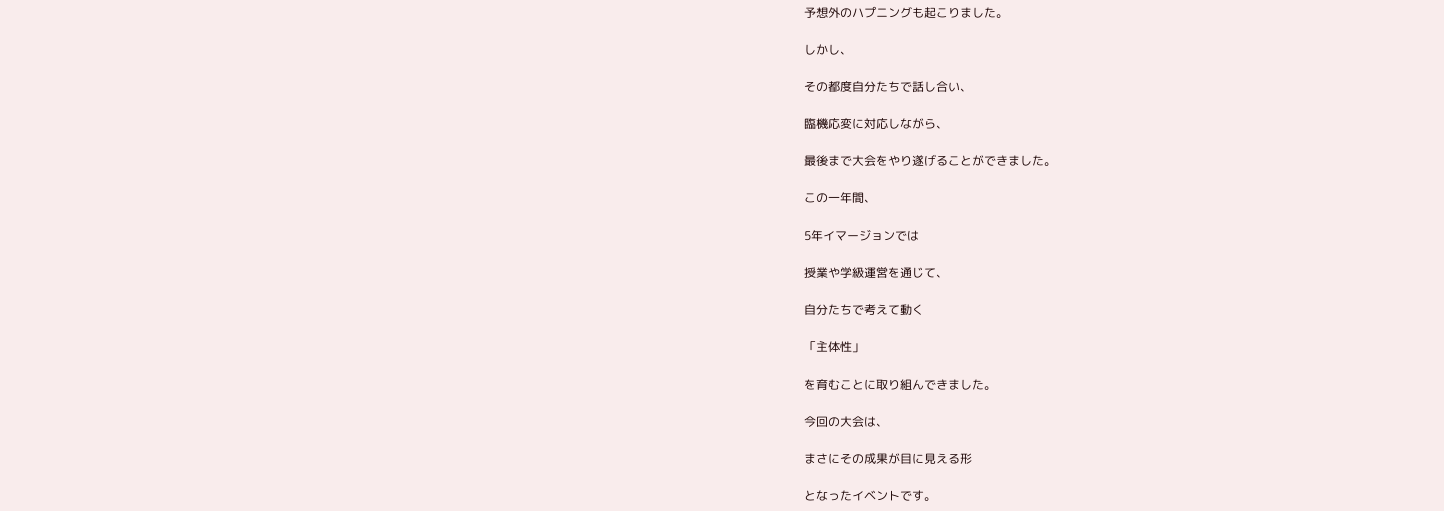予想外のハプニングも起こりました。

しかし、

その都度自分たちで話し合い、

臨機応変に対応しながら、

最後まで大会をやり遂げることができました。

この一年間、

5年イマージョンでは

授業や学級運営を通じて、

自分たちで考えて動く

「主体性」

を育むことに取り組んできました。

今回の大会は、

まさにその成果が目に見える形

となったイベントです。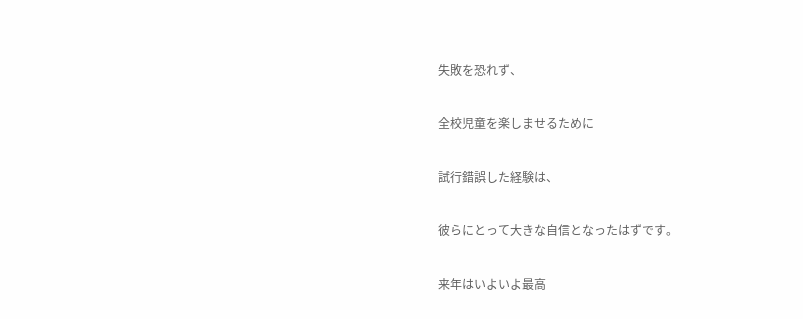失敗を恐れず、

全校児童を楽しませるために

試行錯誤した経験は、

彼らにとって大きな自信となったはずです。

来年はいよいよ最高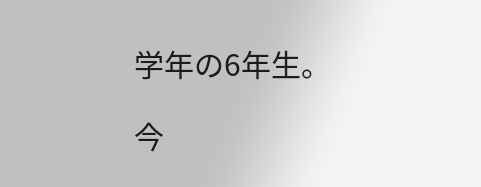学年の6年生。

今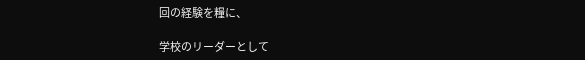回の経験を糧に、

学校のリーダーとして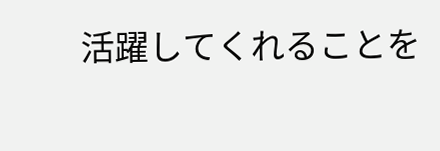活躍してくれることを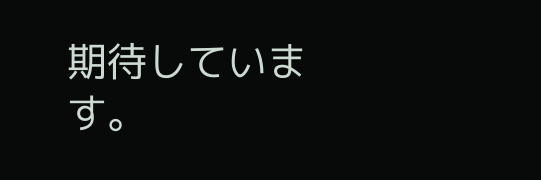期待しています。